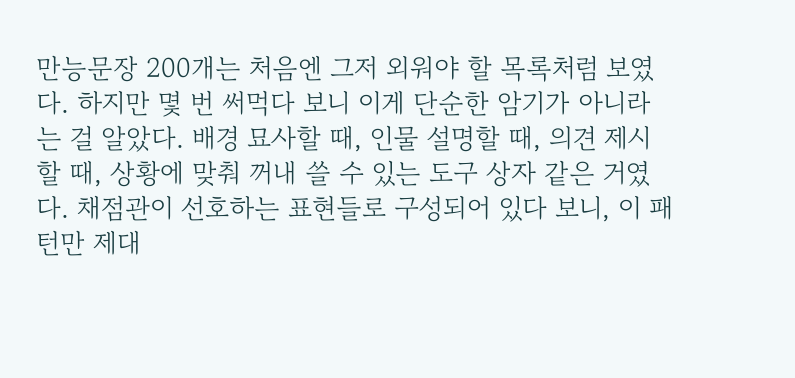만능문장 200개는 처음엔 그저 외워야 할 목록처럼 보였다. 하지만 몇 번 써먹다 보니 이게 단순한 암기가 아니라는 걸 알았다. 배경 묘사할 때, 인물 설명할 때, 의견 제시할 때, 상황에 맞춰 꺼내 쓸 수 있는 도구 상자 같은 거였다. 채점관이 선호하는 표현들로 구성되어 있다 보니, 이 패턴만 제대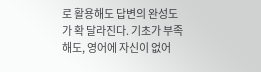로 활용해도 답변의 완성도가 확 달라진다. 기초가 부족해도, 영어에 자신이 없어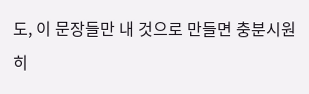도, 이 문장들만 내 것으로 만들면 충분시원히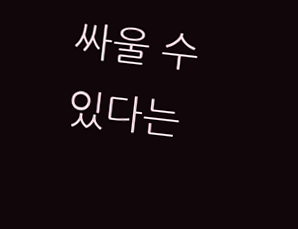싸울 수 있다는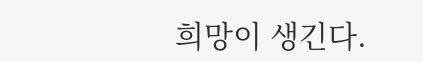희망이 생긴다.